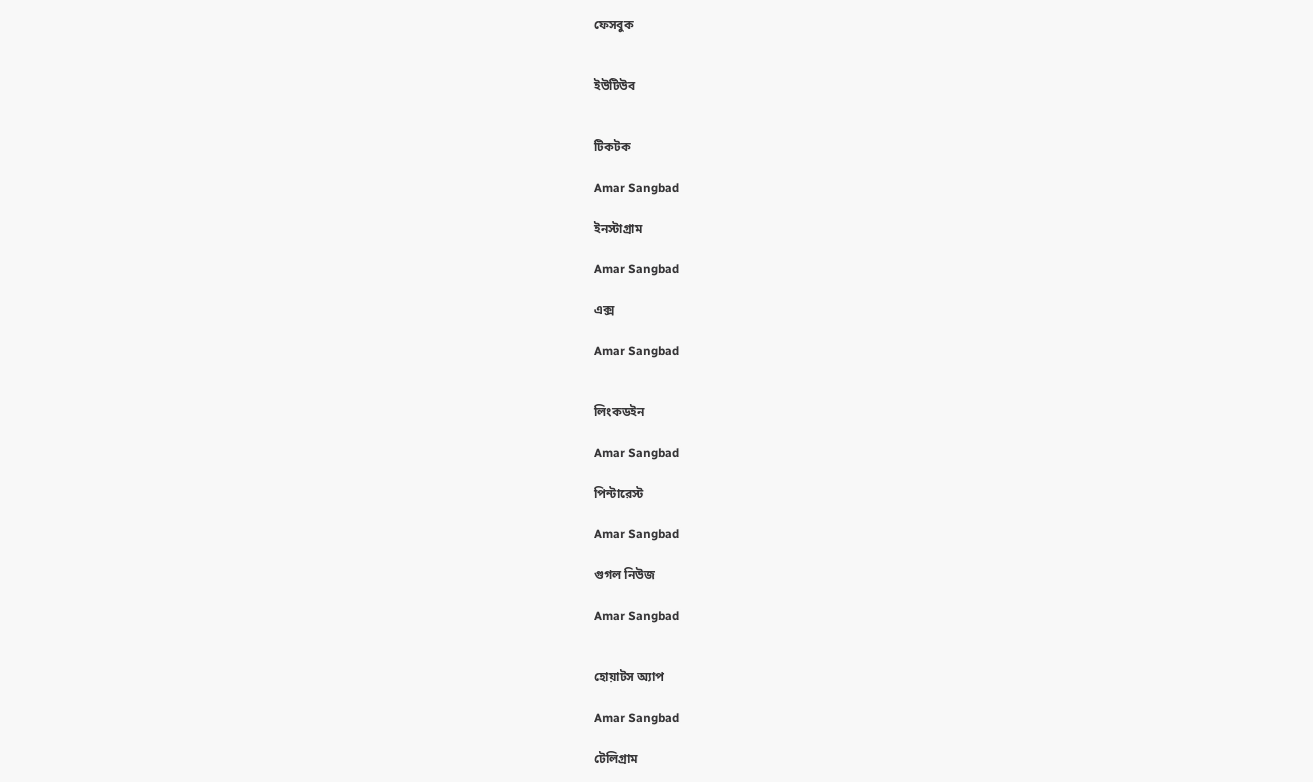ফেসবুক


ইউটিউব


টিকটক

Amar Sangbad

ইনস্টাগ্রাম

Amar Sangbad

এক্স

Amar Sangbad


লিংকডইন

Amar Sangbad

পিন্টারেস্ট

Amar Sangbad

গুগল নিউজ

Amar Sangbad


হোয়াটস অ্যাপ

Amar Sangbad

টেলিগ্রাম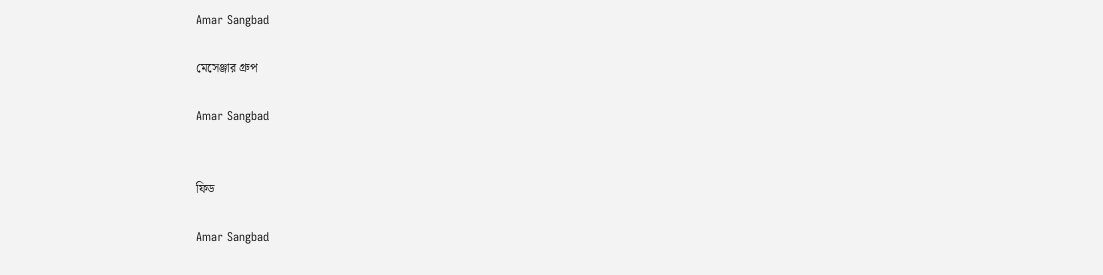Amar Sangbad

মেসেঞ্জার গ্রুপ

Amar Sangbad


ফিড

Amar Sangbad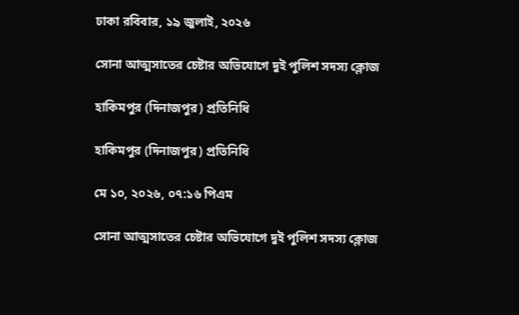ঢাকা রবিবার, ১৯ জুলাই, ২০২৬

সোনা আত্মসাতের চেষ্টার অভিযোগে দুই পুলিশ সদস্য ক্লোজ

হাকিমপুর (দিনাজপুর) প্রতিনিধি

হাকিমপুর (দিনাজপুর) প্রতিনিধি

মে ১০, ২০২৬, ০৭:১৬ পিএম

সোনা আত্মসাতের চেষ্টার অভিযোগে দুই পুলিশ সদস্য ক্লোজ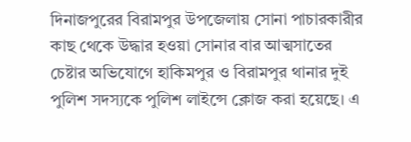দিনাজপুরের বিরামপুর উপজেলায় সোনা পাচারকারীর কাছ থেকে উদ্ধার হওয়া সোনার বার আত্মসাতের চেষ্টার অভিযোগে হাকিমপুর ও বিরামপুর থানার দুই পুলিশ সদস্যকে পুলিশ লাইন্সে ক্লোজ করা হয়েছে। এ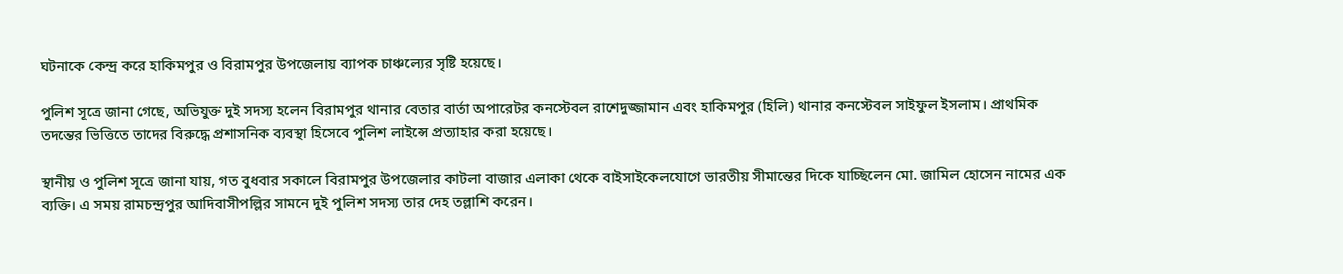ঘটনাকে কেন্দ্র করে হাকিমপুর ও বিরামপুর উপজেলায় ব্যাপক চাঞ্চল্যের সৃষ্টি হয়েছে।

পুলিশ সূত্রে জানা গেছে, অভিযুক্ত দুই সদস্য হলেন বিরামপুর থানার বেতার বার্তা অপারেটর কনস্টেবল রাশেদুজ্জামান এবং হাকিমপুর (হিলি) থানার কনস্টেবল সাইফুল ইসলাম। প্রাথমিক তদন্তের ভিত্তিতে তাদের বিরুদ্ধে প্রশাসনিক ব্যবস্থা হিসেবে পুলিশ লাইন্সে প্রত্যাহার করা হয়েছে।

স্থানীয় ও পুলিশ সূত্রে জানা যায়, গত বুধবার সকালে বিরামপুর উপজেলার কাটলা বাজার এলাকা থেকে বাইসাইকেলযোগে ভারতীয় সীমান্তের দিকে যাচ্ছিলেন মো. জামিল হোসেন নামের এক ব্যক্তি। এ সময় রামচন্দ্রপুর আদিবাসীপল্লির সামনে দুই পুলিশ সদস্য তার দেহ তল্লাশি করেন।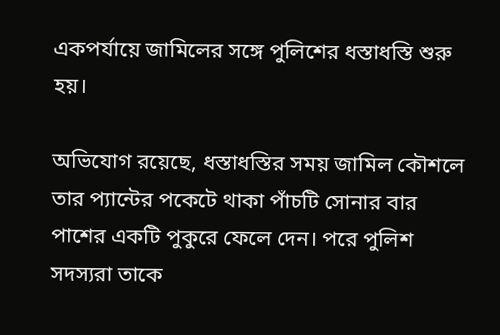একপর্যায়ে জামিলের সঙ্গে পুলিশের ধস্তাধস্তি শুরু হয়।

অভিযোগ রয়েছে, ধস্তাধস্তির সময় জামিল কৌশলে তার প্যান্টের পকেটে থাকা পাঁচটি সোনার বার পাশের একটি পুকুরে ফেলে দেন। পরে পুলিশ সদস্যরা তাকে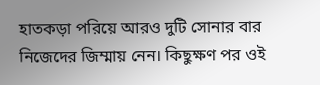হাতকড়া পরিয়ে আরও দুটি সোনার বার নিজেদের জিম্মায় নেন। কিছুক্ষণ পর ওই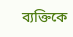ব্যক্তিকে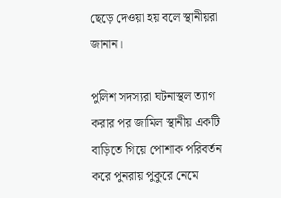ছেড়ে দেওয়া হয় বলে স্থানীয়রা জানান।

পুলিশ সদস্যরা ঘটনাস্থল ত্যাগ করার পর জামিল স্থানীয় একটি বাড়িতে গিয়ে পোশাক পরিবর্তন করে পুনরায় পুকুরে নেমে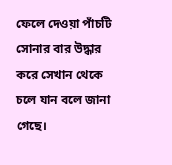ফেলে দেওয়া পাঁচটি সোনার বার উদ্ধার করে সেখান থেকে চলে যান বলে জানা গেছে।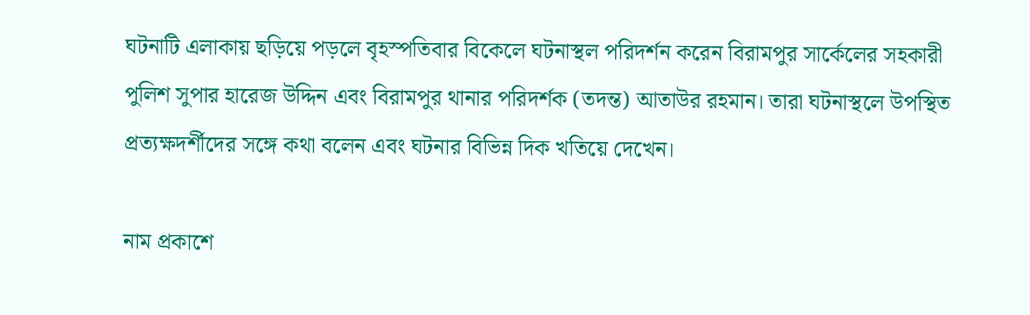ঘটনাটি এলাকায় ছড়িয়ে পড়লে বৃহস্পতিবার বিকেলে ঘটনাস্থল পরিদর্শন করেন বিরামপুর সার্কেলের সহকারী পুলিশ সুপার হারেজ উদ্দিন এবং বিরামপুর থানার পরিদর্শক (তদন্ত) আতাউর রহমান। তারা ঘটনাস্থলে উপস্থিত প্রত্যক্ষদর্শীদের সঙ্গে কথা বলেন এবং ঘটনার বিভিন্ন দিক খতিয়ে দেখেন।

নাম প্রকাশে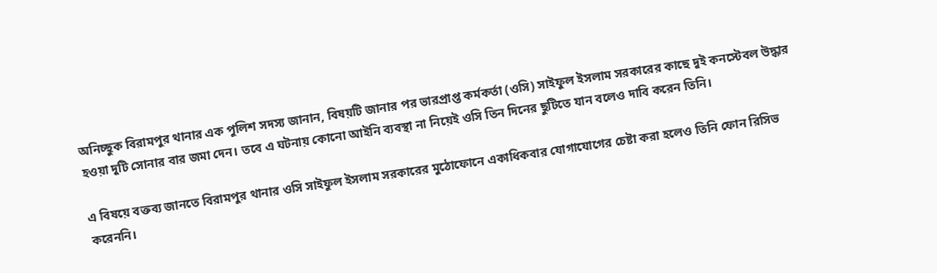অনিচ্ছুক বিরামপুর থানার এক পুলিশ সদস্য জানান, বিষয়টি জানার পর ভারপ্রাপ্ত কর্মকর্তা (ওসি) সাইফুল ইসলাম সরকারের কাছে দুই কনস্টেবল উদ্ধার হওয়া দুটি সোনার বার জমা দেন। তবে এ ঘটনায় কোনো আইনি ব্যবস্থা না নিয়েই ওসি তিন দিনের ছুটিতে যান বলেও দাবি করেন তিনি।

এ বিষয়ে বক্তব্য জানতে বিরামপুর থানার ওসি সাইফুল ইসলাম সরকারের মুঠোফোনে একাধিকবার যোগাযোগের চেষ্টা করা হলেও তিনি ফোন রিসিভ করেননি।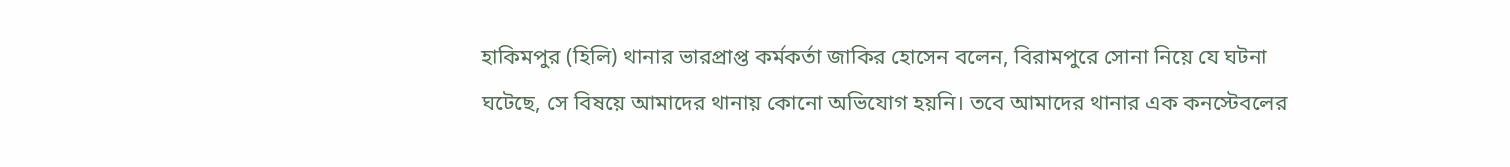হাকিমপুর (হিলি) থানার ভারপ্রাপ্ত কর্মকর্তা জাকির হোসেন বলেন, বিরামপুরে সোনা নিয়ে যে ঘটনা ঘটেছে, সে বিষয়ে আমাদের থানায় কোনো অভিযোগ হয়নি। তবে আমাদের থানার এক কনস্টেবলের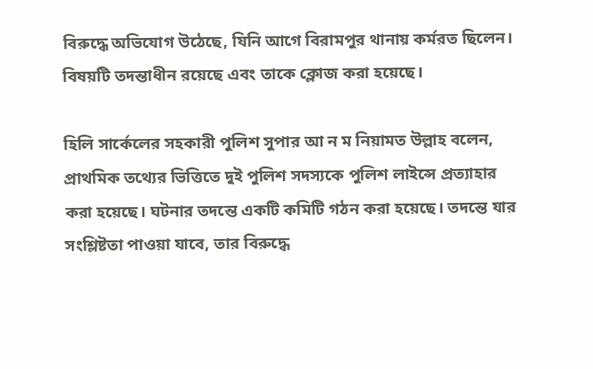বিরুদ্ধে অভিযোগ উঠেছে, যিনি আগে বিরামপুর থানায় কর্মরত ছিলেন। বিষয়টি তদন্তাধীন রয়েছে এবং তাকে ক্লোজ করা হয়েছে।

হিলি সার্কেলের সহকারী পুলিশ সুপার আ ন ম নিয়ামত উল্লাহ বলেন, প্রাথমিক তথ্যের ভিত্তিতে দুই পুলিশ সদস্যকে পুলিশ লাইন্সে প্রত্যাহার করা হয়েছে। ঘটনার তদন্তে একটি কমিটি গঠন করা হয়েছে। তদন্তে যার সংশ্লিষ্টতা পাওয়া যাবে, তার বিরুদ্ধে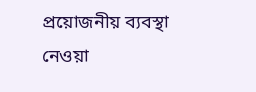প্রয়োজনীয় ব্যবস্থা নেওয়া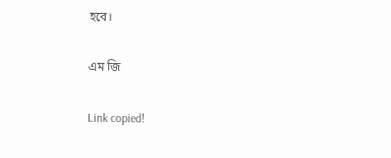হবে।

এম জি

Link copied!